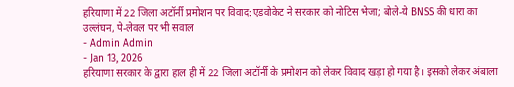हरियाणा में 22 जिला अटॉर्नी प्रमोशन पर विवाद:एडवोकेट ने सरकार को नोटिस भेजा; बोले-ये BNSS की धारा का उल्लंघन, पे-लेवल पर भी सवाल
- Admin Admin
- Jan 13, 2026
हरियाणा सरकार के द्वारा हाल ही में 22 जिला अटॉर्नी के प्रमोशन को लेकर विवाद खड़ा हो गया है। इसको लेकर अंबाला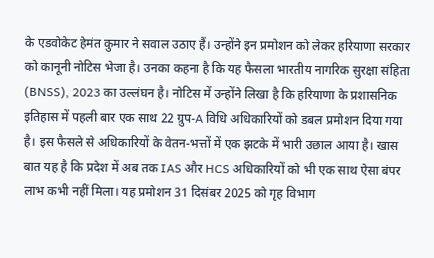के एडवोकेट हेमंत कुमार ने सवाल उठाए हैं। उन्होंने इन प्रमोशन को लेकर हरियाणा सरकार को कानूनी नोटिस भेजा है। उनका कहना है कि यह फैसला भारतीय नागरिक सुरक्षा संहिता (BNSS), 2023 का उल्लंघन है। नोटिस में उन्होंने लिखा है कि हरियाणा के प्रशासनिक इतिहास में पहली बार एक साथ 22 ग्रुप-A विधि अधिकारियों को डबल प्रमोशन दिया गया है। इस फैसले से अधिकारियों के वेतन-भत्तों में एक झटके में भारी उछाल आया है। खास बात यह है कि प्रदेश में अब तक IAS और HCS अधिकारियों को भी एक साथ ऐसा बंपर लाभ कभी नहीं मिला। यह प्रमोशन 31 दिसंबर 2025 को गृह विभाग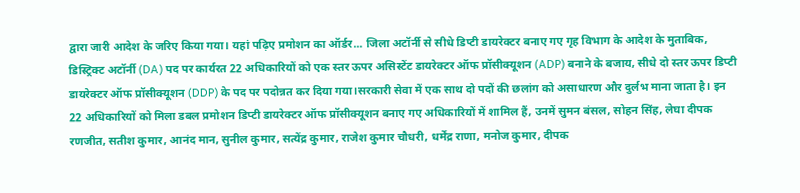द्वारा जारी आदेश के जरिए किया गया। यहां पढ़िए प्रमोशन का ऑर्डर... जिला अटॉर्नी से सीधे डिप्टी डायरेक्टर बनाए गए गृह विभाग के आदेश के मुताबिक, डिस्ट्रिक्ट अटॉर्नी (DA) पद पर कार्यरत 22 अधिकारियों को एक स्तर ऊपर असिस्टेंट डायरेक्टर ऑफ प्रॉसीक्यूशन (ADP) बनाने के बजाय, सीधे दो स्तर ऊपर डिप्टी डायरेक्टर ऑफ प्रॉसीक्यूशन (DDP) के पद पर पदोन्नत कर दिया गया।सरकारी सेवा में एक साथ दो पदों की छलांग को असाधारण और दुर्लभ माना जाता है। इन 22 अधिकारियों को मिला डबल प्रमोशन डिप्टी डायरेक्टर ऑफ प्रॉसीक्यूशन बनाए गए अधिकारियों में शामिल हैं, उनमें सुमन बंसल, सोहन सिंह, लेघा दीपक रणजीत, सतीश कुमार, आनंद मान, सुनील कुमार, सत्येंद्र कुमार, राजेश कुमार चौधरी, धर्मेंद्र राणा, मनोज कुमार, दीपक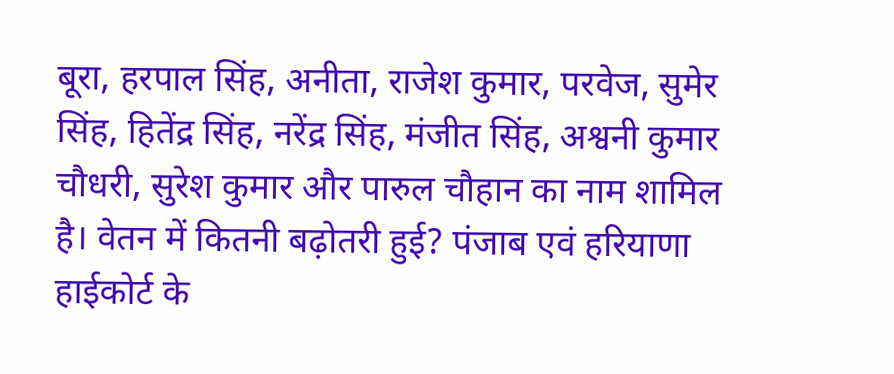बूरा, हरपाल सिंह, अनीता, राजेश कुमार, परवेज, सुमेर सिंह, हितेंद्र सिंह, नरेंद्र सिंह, मंजीत सिंह, अश्वनी कुमार चौधरी, सुरेश कुमार और पारुल चौहान का नाम शामिल है। वेतन में कितनी बढ़ोतरी हुई? पंजाब एवं हरियाणा हाईकोर्ट के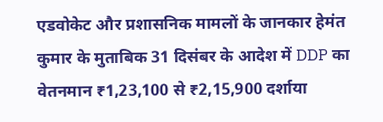एडवोकेट और प्रशासनिक मामलों के जानकार हेमंत कुमार के मुताबिक 31 दिसंबर के आदेश में DDP का वेतनमान ₹1,23,100 से ₹2,15,900 दर्शाया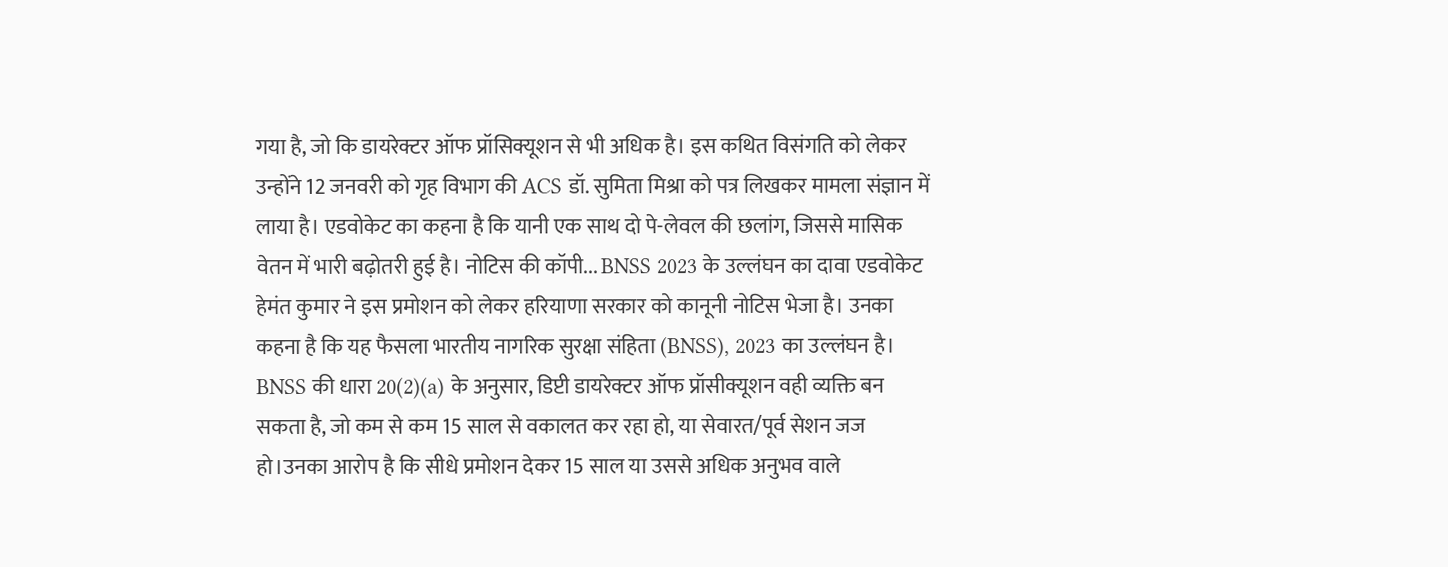गया है, जो कि डायरेक्टर ऑफ प्रॉसिक्यूशन से भी अधिक है। इस कथित विसंगति को लेकर उन्होंने 12 जनवरी को गृह विभाग की ACS डॉ. सुमिता मिश्रा को पत्र लिखकर मामला संज्ञान में लाया है। एडवोकेट का कहना है कि यानी एक साथ दो पे-लेवल की छलांग, जिससे मासिक वेतन में भारी बढ़ोतरी हुई है। नोटिस की कॉपी... BNSS 2023 के उल्लंघन का दावा एडवोकेट हेमंत कुमार ने इस प्रमोशन को लेकर हरियाणा सरकार को कानूनी नोटिस भेजा है। उनका कहना है कि यह फैसला भारतीय नागरिक सुरक्षा संहिता (BNSS), 2023 का उल्लंघन है। BNSS की धारा 20(2)(a) के अनुसार, डिप्टी डायरेक्टर ऑफ प्रॉसीक्यूशन वही व्यक्ति बन सकता है, जो कम से कम 15 साल से वकालत कर रहा हो, या सेवारत/पूर्व सेशन जज हो।उनका आरोप है कि सीधे प्रमोशन देकर 15 साल या उससे अधिक अनुभव वाले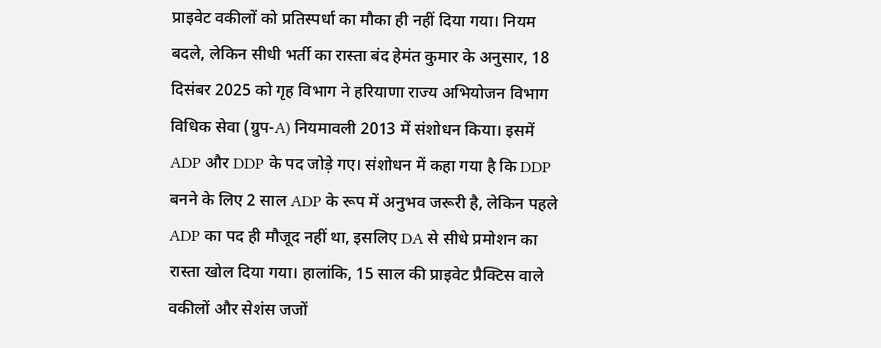प्राइवेट वकीलों को प्रतिस्पर्धा का मौका ही नहीं दिया गया। नियम बदले, लेकिन सीधी भर्ती का रास्ता बंद हेमंत कुमार के अनुसार, 18 दिसंबर 2025 को गृह विभाग ने हरियाणा राज्य अभियोजन विभाग विधिक सेवा (ग्रुप-A) नियमावली 2013 में संशोधन किया। इसमें ADP और DDP के पद जोड़े गए। संशोधन में कहा गया है कि DDP बनने के लिए 2 साल ADP के रूप में अनुभव जरूरी है, लेकिन पहले ADP का पद ही मौजूद नहीं था, इसलिए DA से सीधे प्रमोशन का रास्ता खोल दिया गया। हालांकि, 15 साल की प्राइवेट प्रैक्टिस वाले वकीलों और सेशंस जजों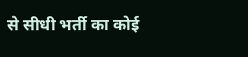से सीधी भर्ती का कोई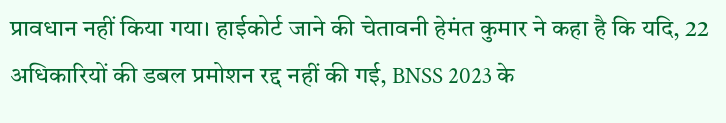प्रावधान नहीं किया गया। हाईकोर्ट जाने की चेतावनी हेमंत कुमार ने कहा है कि यदि, 22 अधिकारियों की डबल प्रमोशन रद्द नहीं की गई, BNSS 2023 के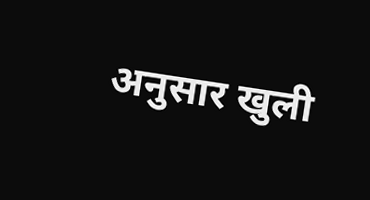अनुसार खुली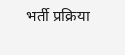भर्ती प्रक्रिया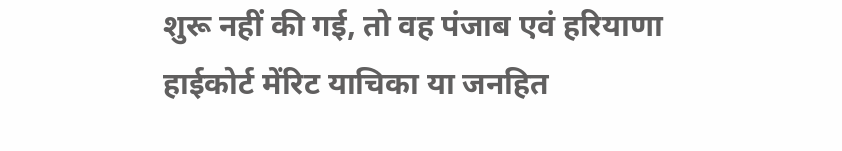शुरू नहीं की गई, तो वह पंजाब एवं हरियाणा हाईकोर्ट मेंरिट याचिका या जनहित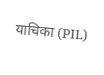याचिका (PIL)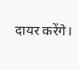दायर करेंगे।